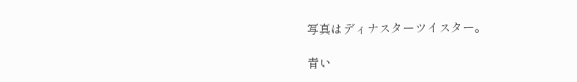写真はディナスターツイスター。

青い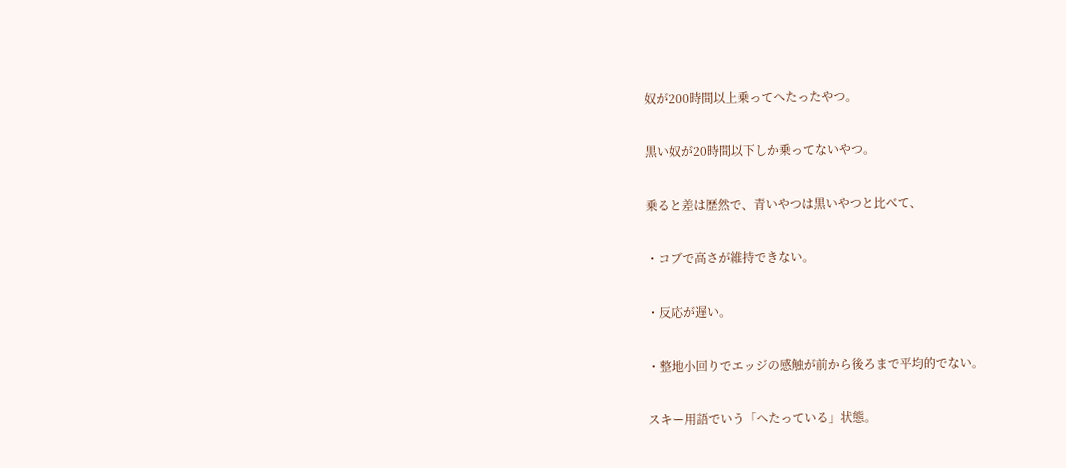奴が200時間以上乗ってへたったやつ。

黒い奴が20時間以下しか乗ってないやつ。

乗ると差は歴然で、青いやつは黒いやつと比べて、

・コブで高さが維持できない。

・反応が遅い。

・整地小回りでエッジの感触が前から後ろまで平均的でない。

スキー用語でいう「へたっている」状態。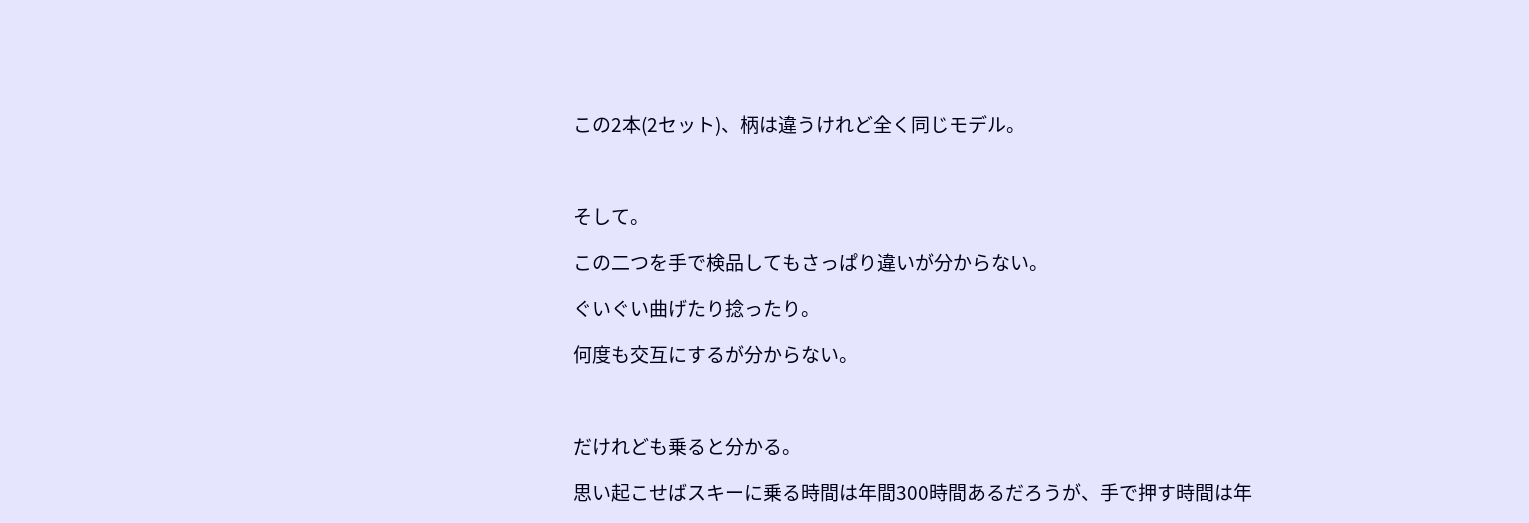この2本(2セット)、柄は違うけれど全く同じモデル。



そして。

この二つを手で検品してもさっぱり違いが分からない。

ぐいぐい曲げたり捻ったり。

何度も交互にするが分からない。



だけれども乗ると分かる。

思い起こせばスキーに乗る時間は年間300時間あるだろうが、手で押す時間は年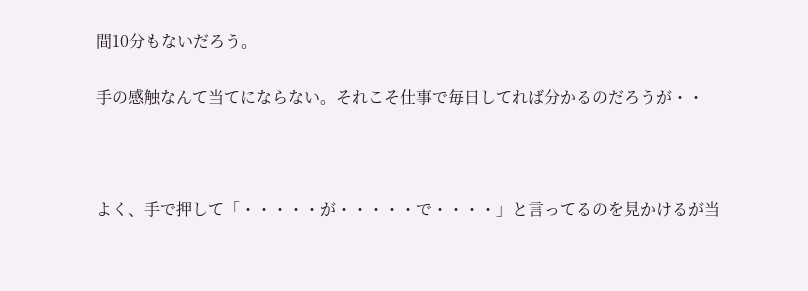間10分もないだろう。

手の感触なんて当てにならない。それこそ仕事で毎日してれば分かるのだろうが・・



よく、手で押して「・・・・・が・・・・・で・・・・」と言ってるのを見かけるが当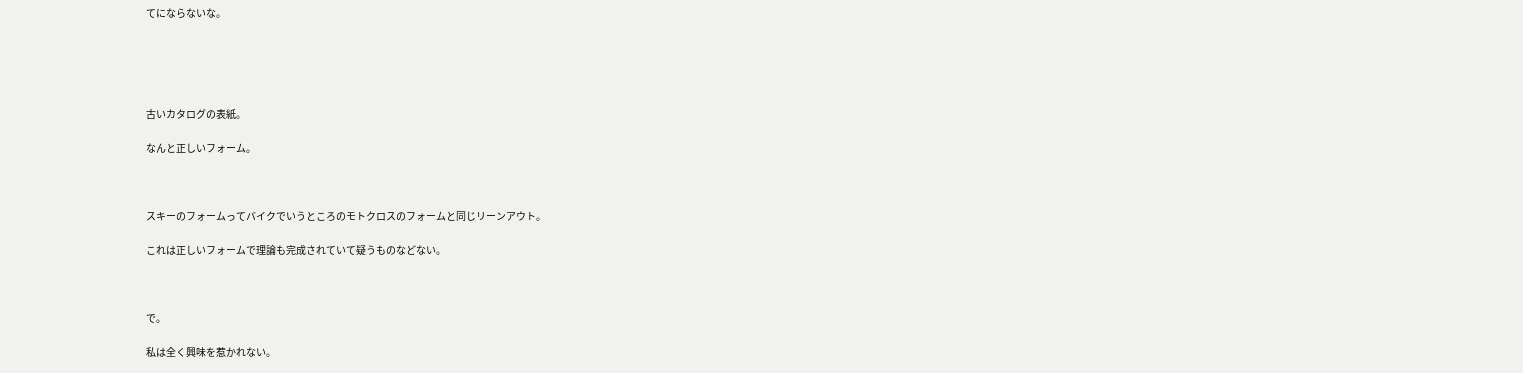てにならないな。





古いカタログの表紙。

なんと正しいフォーム。



スキーのフォームってバイクでいうところのモトクロスのフォームと同じリーンアウト。

これは正しいフォームで理論も完成されていて疑うものなどない。



で。

私は全く興味を惹かれない。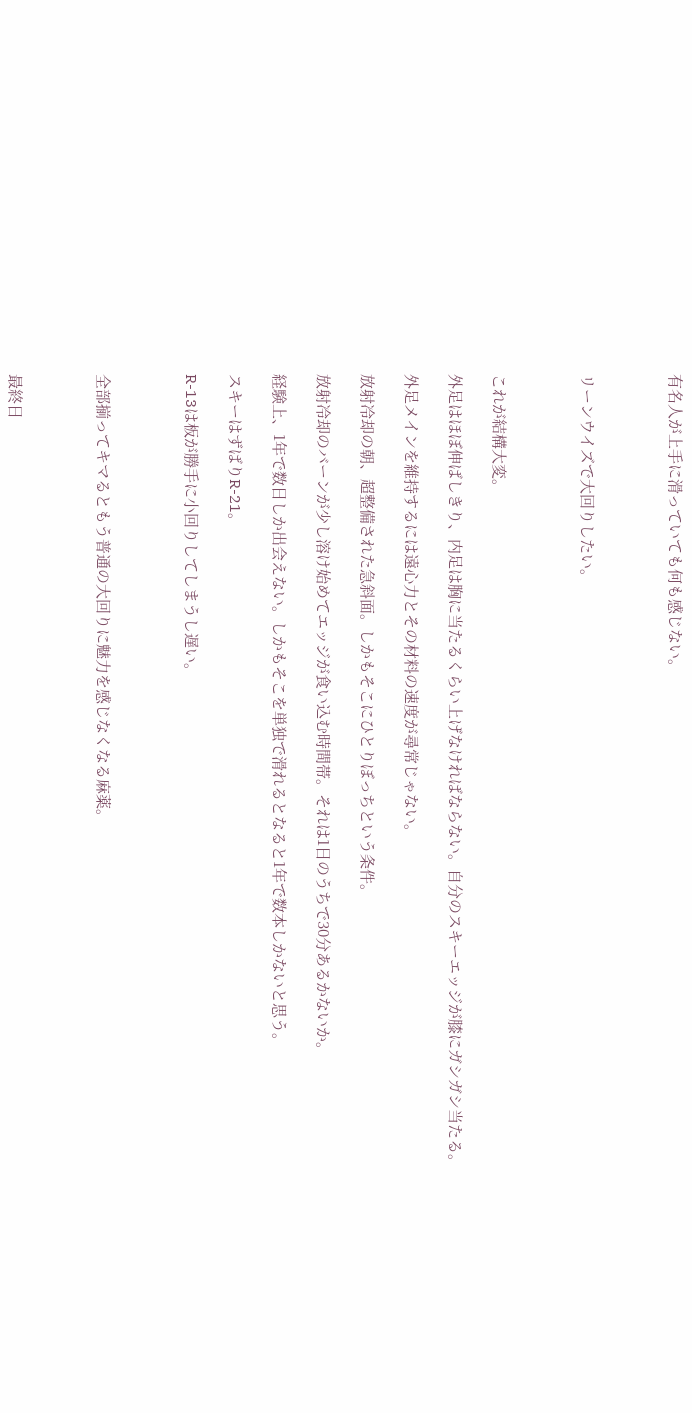有名人が上手に滑っていても何も感じない。



リーンウイズで大回りしたい。



これが結構大変。

外足はほぼ伸ばしきり、内足は胸に当たるくらい上げなければならない。自分のスキーエッジが膝にガシガシ当たる。

外足メインを維持するには遠心力とその材料の速度が尋常じゃない。

放射冷却の朝、超整備された急斜面。しかもそこにひとりぼっちという条件。

放射冷却のバーンが少し溶け始めてエッジが食い込む時間帯。それは1日のうちで30分あるかないか。

経験上、1年で数日しか出会えない。しかもそこを単独で滑れるとなると1年で数本しかないと思う。

スキーはずばりR-21。

R-13は板が勝手に小回りしてしまうし遅い。



全部揃ってキマるともう普通の大回りに魅力を感じなくなる麻薬。



最終日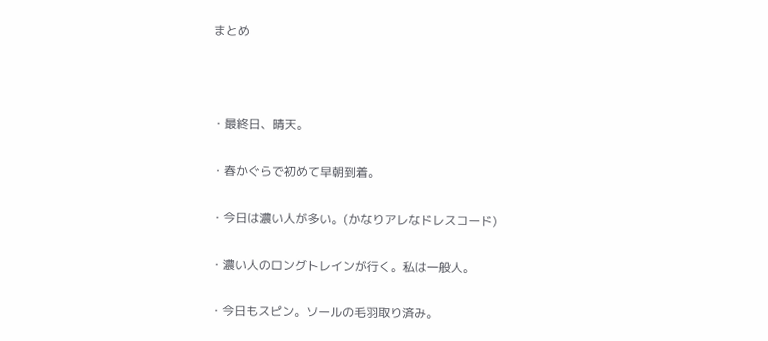まとめ



・最終日、晴天。

・春かぐらで初めて早朝到着。

・今日は濃い人が多い。(かなりアレなドレスコード)

・濃い人のロングトレインが行く。私は一般人。

・今日もスピン。ソールの毛羽取り済み。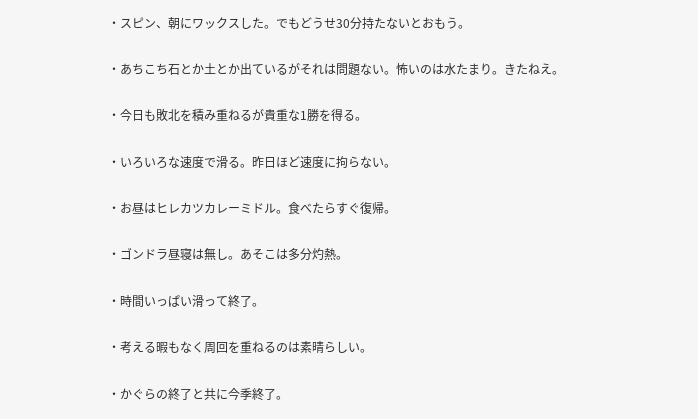・スピン、朝にワックスした。でもどうせ30分持たないとおもう。

・あちこち石とか土とか出ているがそれは問題ない。怖いのは水たまり。きたねえ。

・今日も敗北を積み重ねるが貴重な1勝を得る。

・いろいろな速度で滑る。昨日ほど速度に拘らない。

・お昼はヒレカツカレーミドル。食べたらすぐ復帰。

・ゴンドラ昼寝は無し。あそこは多分灼熱。

・時間いっぱい滑って終了。

・考える暇もなく周回を重ねるのは素晴らしい。

・かぐらの終了と共に今季終了。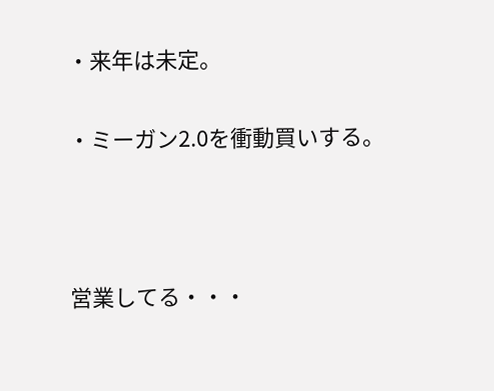・来年は未定。

・ミーガン2.0を衝動買いする。



営業してる・・・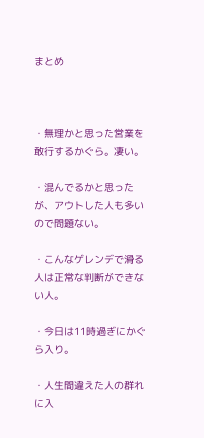まとめ



・無理かと思った営業を敢行するかぐら。凄い。

・混んでるかと思ったが、アウトした人も多いので問題ない。

・こんなゲレンデで滑る人は正常な判断ができない人。

・今日は11時過ぎにかぐら入り。

・人生間違えた人の群れに入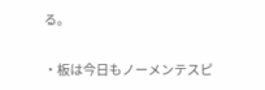る。

・板は今日もノーメンテスピ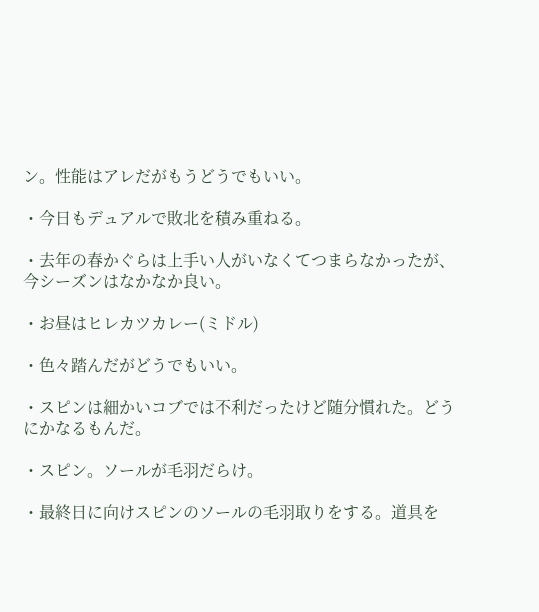ン。性能はアレだがもうどうでもいい。

・今日もデュアルで敗北を積み重ねる。

・去年の春かぐらは上手い人がいなくてつまらなかったが、今シーズンはなかなか良い。

・お昼はヒレカツカレー(ミドル)

・色々踏んだがどうでもいい。

・スピンは細かいコブでは不利だったけど随分慣れた。どうにかなるもんだ。

・スピン。ソールが毛羽だらけ。

・最終日に向けスピンのソールの毛羽取りをする。道具を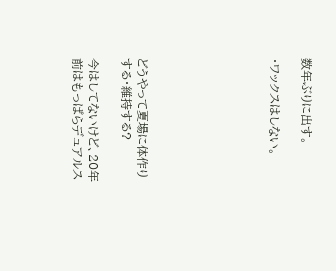数年ぶりに出す。

・ワックスはしない。







どうやって夏場に体作りする・維持する?

今はしてないけど、20年前はもっぱらデュアルス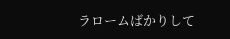ラロームばかりして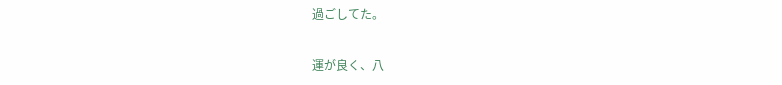過ごしてた。

運が良く、八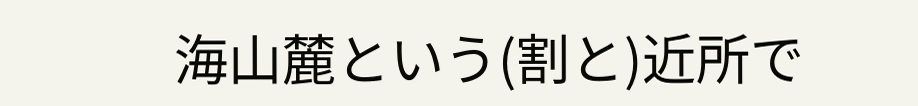海山麓という(割と)近所で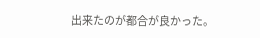出来たのが都合が良かった。